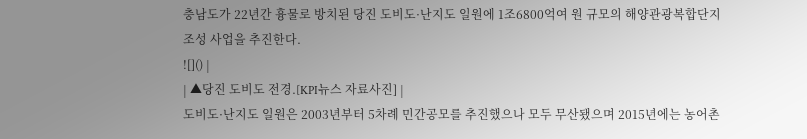충남도가 22년간 흉물로 방치된 당진 도비도·난지도 일원에 1조6800억여 원 규모의 해양관광복합단지 조성 사업을 추진한다.
![]() |
| ▲당진 도비도 전경.[KPI뉴스 자료사진] |
도비도·난지도 일원은 2003년부터 5차례 민간공모를 추진했으나 모두 무산됐으며 2015년에는 농어촌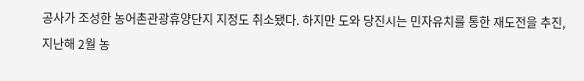공사가 조성한 농어촌관광휴양단지 지정도 취소됐다. 하지만 도와 당진시는 민자유치를 통한 재도전을 추진, 지난해 2월 농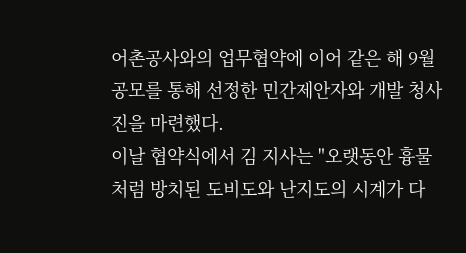어촌공사와의 업무협약에 이어 같은 해 9월 공모를 통해 선정한 민간제안자와 개발 청사진을 마련했다.
이날 협약식에서 김 지사는 "오랫동안 흉물처럼 방치된 도비도와 난지도의 시계가 다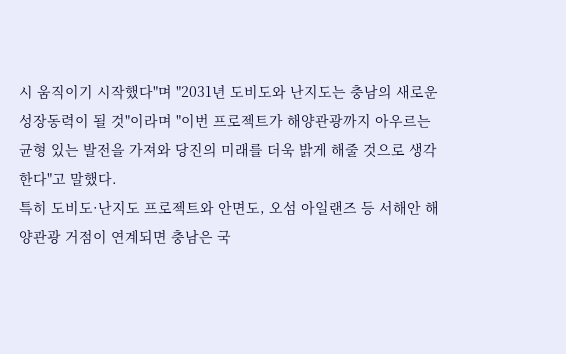시 움직이기 시작했다"며 "2031년 도비도와 난지도는 충남의 새로운 성장동력이 될 것"이라며 "이번 프로젝트가 해양관광까지 아우르는 균형 있는 발전을 가져와 당진의 미래를 더욱 밝게 해줄 것으로 생각한다"고 말했다.
특히 도비도·난지도 프로젝트와 안면도, 오섬 아일랜즈 등 서해안 해양관광 거점이 연계되면 충남은 국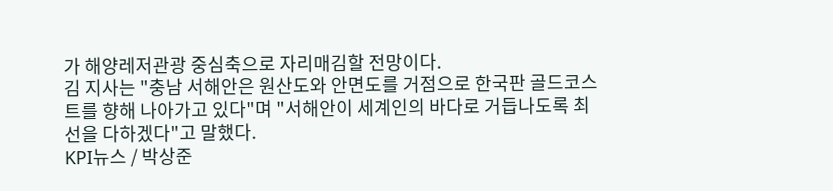가 해양레저관광 중심축으로 자리매김할 전망이다.
김 지사는 "충남 서해안은 원산도와 안면도를 거점으로 한국판 골드코스트를 향해 나아가고 있다"며 "서해안이 세계인의 바다로 거듭나도록 최선을 다하겠다"고 말했다.
KPI뉴스 / 박상준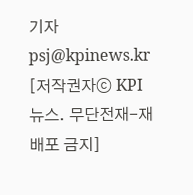기자 psj@kpinews.kr
[저작권자ⓒ KPI뉴스. 무단전재-재배포 금지]